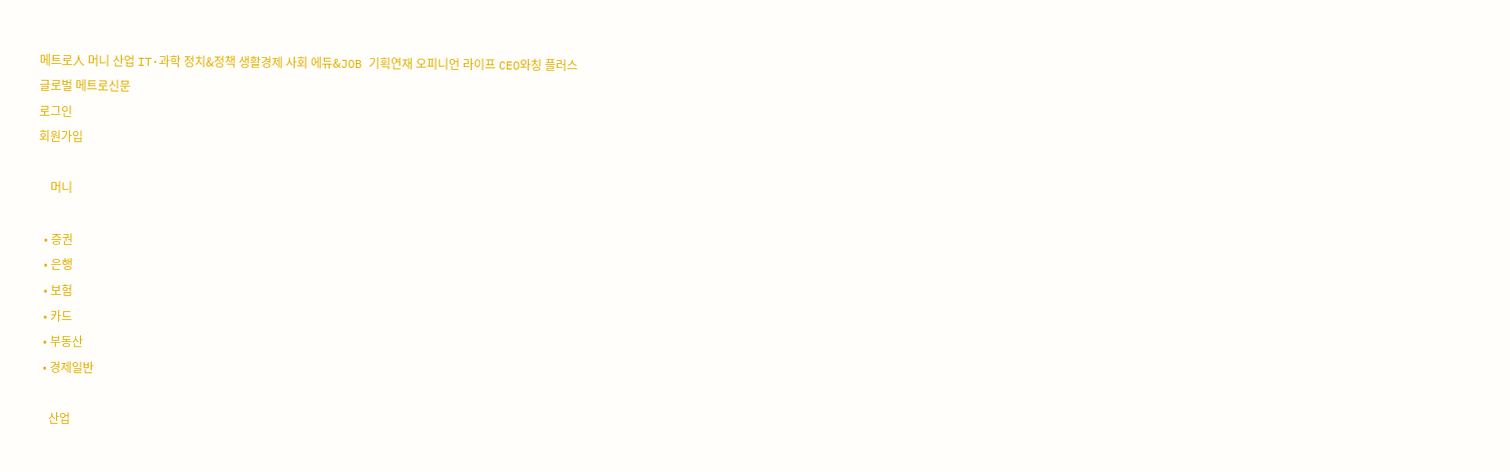메트로人 머니 산업 IT·과학 정치&정책 생활경제 사회 에듀&JOB 기획연재 오피니언 라이프 CEO와칭 플러스
글로벌 메트로신문
로그인
회원가입

    머니

  • 증권
  • 은행
  • 보험
  • 카드
  • 부동산
  • 경제일반

    산업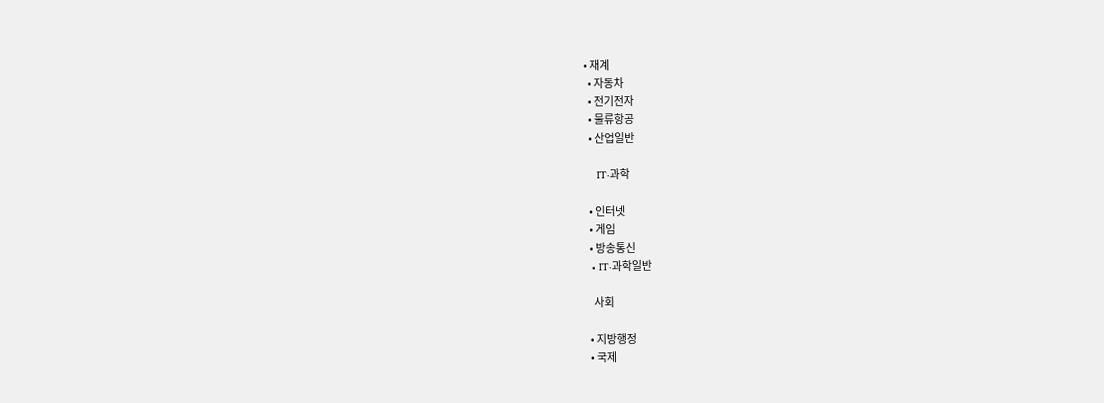• 재계
  • 자동차
  • 전기전자
  • 물류항공
  • 산업일반

    IT·과학

  • 인터넷
  • 게임
  • 방송통신
  • IT·과학일반

    사회

  • 지방행정
  • 국제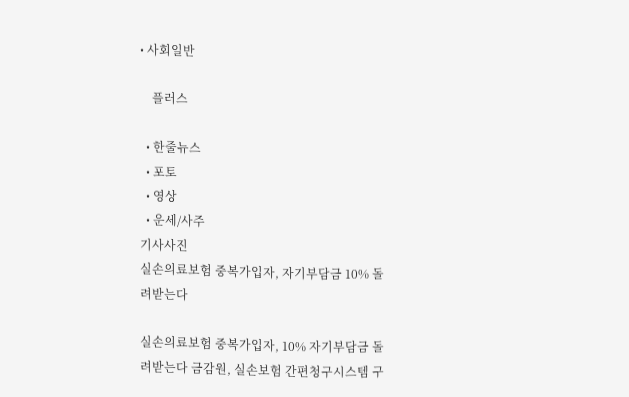• 사회일반

    플러스

  • 한줄뉴스
  • 포토
  • 영상
  • 운세/사주
기사사진
실손의료보험 중복가입자, 자기부담금 10% 돌려받는다

실손의료보험 중복가입자, 10% 자기부담금 돌려받는다 금감원, 실손보험 간편청구시스템 구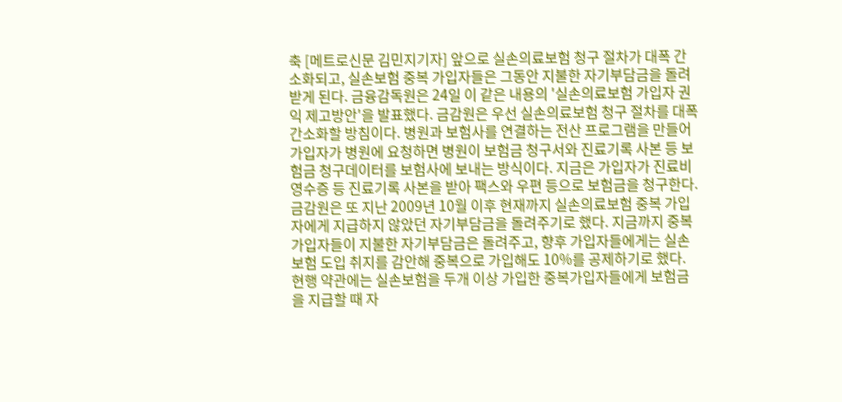축 [메트로신문 김민지기자] 앞으로 실손의료보험 청구 절차가 대폭 간소화되고, 실손보험 중복 가입자들은 그동안 지불한 자기부담금을 돌려 받게 된다. 금융감독원은 24일 이 같은 내용의 '실손의료보험 가입자 권익 제고방안'을 발표했다. 금감원은 우선 실손의료보험 청구 절차를 대폭 간소화할 방침이다. 병원과 보험사를 연결하는 전산 프로그램을 만들어 가입자가 병원에 요청하면 병원이 보험금 청구서와 진료기록 사본 등 보험금 청구데이터를 보험사에 보내는 방식이다. 지금은 가입자가 진료비영수증 등 진료기록 사본을 받아 팩스와 우편 등으로 보험금을 청구한다. 금감원은 또 지난 2009년 10월 이후 현재까지 실손의료보험 중복 가입자에게 지급하지 않았던 자기부담금을 돌려주기로 했다. 지금까지 중복가입자들이 지불한 자기부담금은 돌려주고, 향후 가입자들에게는 실손보험 도입 취지를 감안해 중복으로 가입해도 10%를 공제하기로 했다. 현행 약관에는 실손보험을 두개 이상 가입한 중복가입자들에게 보험금을 지급할 때 자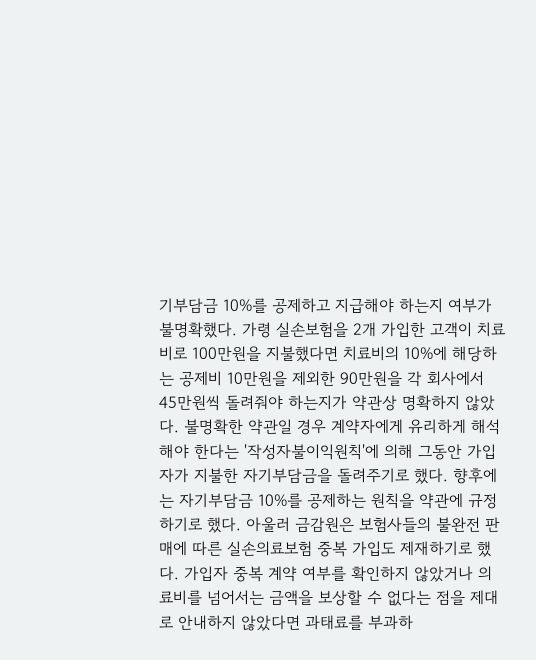기부담금 10%를 공제하고 지급해야 하는지 여부가 불명확했다. 가령 실손보험을 2개 가입한 고객이 치료비로 100만원을 지불했다면 치료비의 10%에 해당하는 공제비 10만원을 제외한 90만원을 각 회사에서 45만원씩 돌려줘야 하는지가 약관상 명확하지 않았다. 불명확한 약관일 경우 계약자에게 유리하게 해석해야 한다는 '작성자불이익원칙'에 의해 그동안 가입자가 지불한 자기부담금을 돌려주기로 했다. 향후에는 자기부담금 10%를 공제하는 원칙을 약관에 규정하기로 했다. 아울러 금감원은 보험사들의 불완전 판매에 따른 실손의료보험 중복 가입도 제재하기로 했다. 가입자 중복 계약 여부를 확인하지 않았거나 의료비를 넘어서는 금액을 보상할 수 없다는 점을 제대로 안내하지 않았다면 과태료를 부과하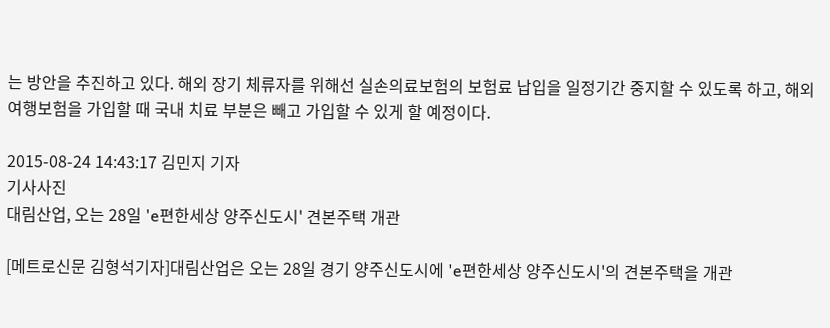는 방안을 추진하고 있다. 해외 장기 체류자를 위해선 실손의료보험의 보험료 납입을 일정기간 중지할 수 있도록 하고, 해외여행보험을 가입할 때 국내 치료 부분은 빼고 가입할 수 있게 할 예정이다.

2015-08-24 14:43:17 김민지 기자
기사사진
대림산업, 오는 28일 'e편한세상 양주신도시' 견본주택 개관

[메트로신문 김형석기자]대림산업은 오는 28일 경기 양주신도시에 'e편한세상 양주신도시'의 견본주택을 개관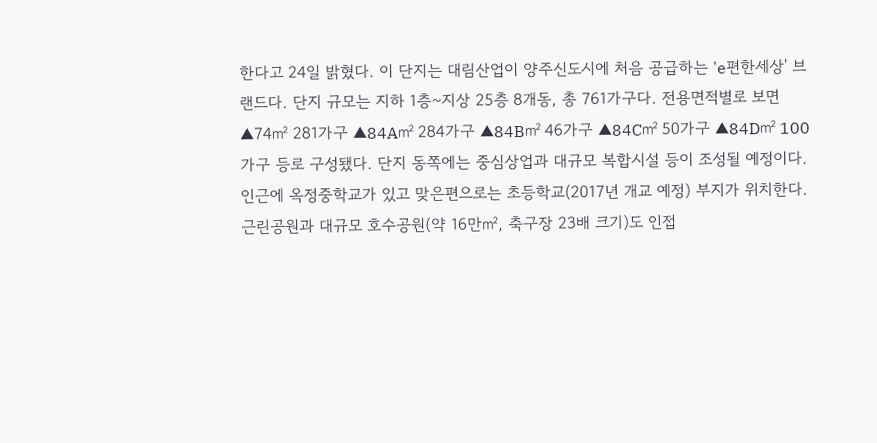한다고 24일 밝혔다. 이 단지는 대림산업이 양주신도시에 처음 공급하는 'e편한세상' 브랜드다. 단지 규모는 지하 1층~지상 25층 8개동, 총 761가구다. 전용면적별로 보면 ▲74㎡ 281가구 ▲84A㎡ 284가구 ▲84B㎡ 46가구 ▲84C㎡ 50가구 ▲84D㎡ 100가구 등로 구성됐다. 단지 동쪽에는 중심상업과 대규모 복합시설 등이 조성될 예정이다. 인근에 옥정중학교가 있고 맞은편으로는 초등학교(2017년 개교 예정) 부지가 위치한다. 근린공원과 대규모 호수공원(약 16만㎡, 축구장 23배 크기)도 인접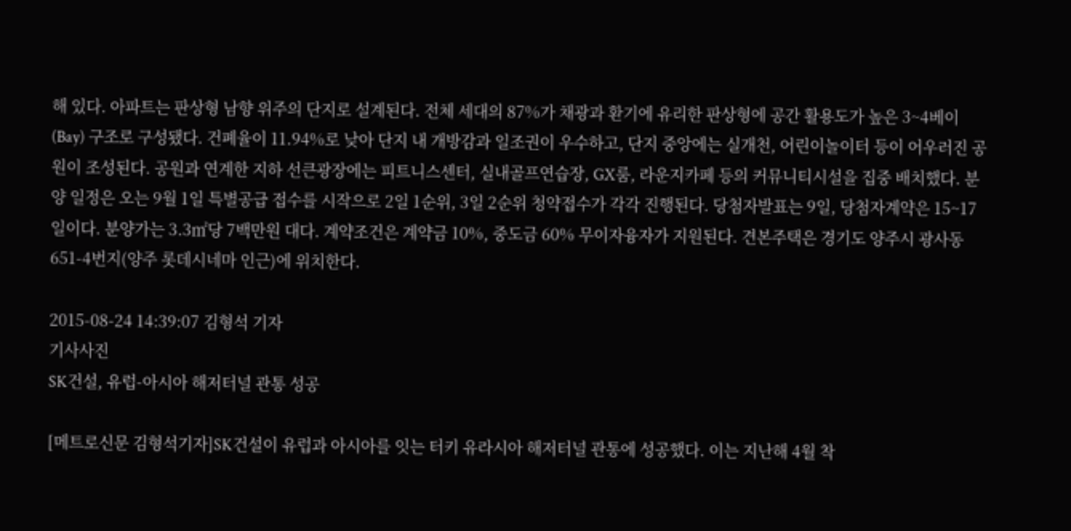해 있다. 아파트는 판상형 남향 위주의 단지로 설계된다. 전체 세대의 87%가 채광과 환기에 유리한 판상형에 공간 활용도가 높은 3~4베이(Bay) 구조로 구성됐다. 건폐율이 11.94%로 낮아 단지 내 개방감과 일조권이 우수하고, 단지 중앙에는 실개천, 어린이놀이터 등이 어우러진 공원이 조성된다. 공원과 연계한 지하 선큰광장에는 피트니스센터, 실내골프연습장, GX룸, 라운지카페 등의 커뮤니티시설을 집중 배치했다. 분양 일정은 오는 9월 1일 특별공급 접수를 시작으로 2일 1순위, 3일 2순위 청약접수가 각각 진행된다. 당첨자발표는 9일, 당첨자계약은 15~17일이다. 분양가는 3.3㎡당 7백만원 대다. 계약조건은 계약금 10%, 중도금 60% 무이자융자가 지원된다. 견본주택은 경기도 양주시 광사동 651-4번지(양주 롯데시네마 인근)에 위치한다.

2015-08-24 14:39:07 김형석 기자
기사사진
SK건설, 유럽-아시아 해저터널 관통 성공

[메트로신문 김형석기자]SK건설이 유럽과 아시아를 잇는 터키 유라시아 해저터널 관통에 성공했다. 이는 지난해 4월 착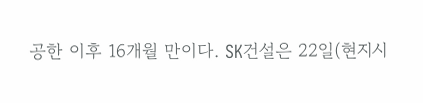공한 이후 16개월 만이다. SK건설은 22일(현지시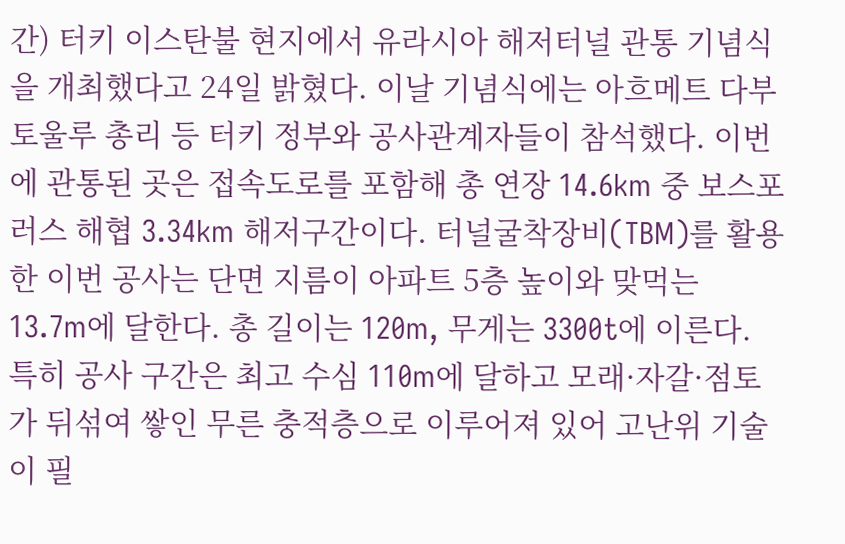간) 터키 이스탄불 현지에서 유라시아 해저터널 관통 기념식을 개최했다고 24일 밝혔다. 이날 기념식에는 아흐메트 다부토울루 총리 등 터키 정부와 공사관계자들이 참석했다. 이번에 관통된 곳은 접속도로를 포함해 총 연장 14.6km 중 보스포러스 해협 3.34km 해저구간이다. 터널굴착장비(TBM)를 활용한 이번 공사는 단면 지름이 아파트 5층 높이와 맞먹는 13.7m에 달한다. 총 길이는 120m, 무게는 3300t에 이른다. 특히 공사 구간은 최고 수심 110m에 달하고 모래·자갈·점토가 뒤섞여 쌓인 무른 충적층으로 이루어져 있어 고난위 기술이 필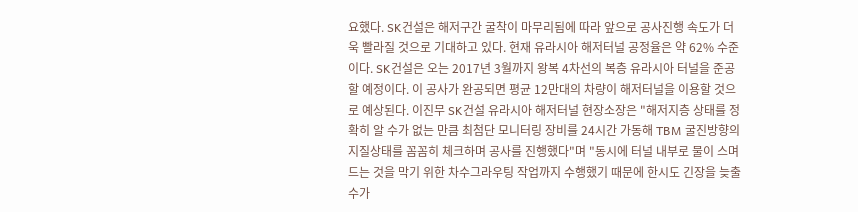요했다. SK건설은 해저구간 굴착이 마무리됨에 따라 앞으로 공사진행 속도가 더욱 빨라질 것으로 기대하고 있다. 현재 유라시아 해저터널 공정율은 약 62% 수준이다. SK건설은 오는 2017년 3월까지 왕복 4차선의 복층 유라시아 터널을 준공할 예정이다. 이 공사가 완공되면 평균 12만대의 차량이 해저터널을 이용할 것으로 예상된다. 이진무 SK건설 유라시아 해저터널 현장소장은 "해저지층 상태를 정확히 알 수가 없는 만큼 최첨단 모니터링 장비를 24시간 가동해 TBM 굴진방향의 지질상태를 꼼꼼히 체크하며 공사를 진행했다"며 "동시에 터널 내부로 물이 스며드는 것을 막기 위한 차수그라우팅 작업까지 수행했기 때문에 한시도 긴장을 늦출 수가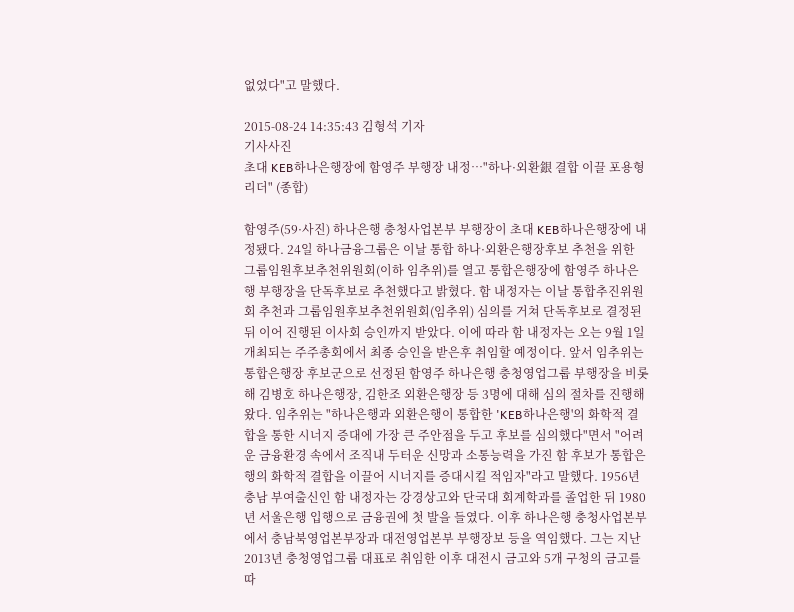없었다"고 말했다.

2015-08-24 14:35:43 김형석 기자
기사사진
초대 KEB하나은행장에 함영주 부행장 내정…"하나·외환銀 결합 이끌 포용형 리더" (종합)

함영주(59·사진) 하나은행 충청사업본부 부행장이 초대 KEB하나은행장에 내정됐다. 24일 하나금융그룹은 이날 통합 하나·외환은행장후보 추천을 위한 그룹임원후보추천위원회(이하 임추위)를 열고 통합은행장에 함영주 하나은행 부행장을 단독후보로 추천했다고 밝혔다. 함 내정자는 이날 통합추진위원회 추천과 그룹임원후보추천위원회(임추위) 심의를 거쳐 단독후보로 결정된 뒤 이어 진행된 이사회 승인까지 받았다. 이에 따라 함 내정자는 오는 9월 1일 개최되는 주주총회에서 최종 승인을 받은후 취임할 예정이다. 앞서 임추위는 통합은행장 후보군으로 선정된 함영주 하나은행 충청영업그룹 부행장을 비롯해 김병호 하나은행장, 김한조 외환은행장 등 3명에 대해 심의 절차를 진행해 왔다. 임추위는 "하나은행과 외환은행이 통합한 'KEB하나은행'의 화학적 결합을 통한 시너지 증대에 가장 큰 주안점을 두고 후보를 심의했다"면서 "어려운 금융환경 속에서 조직내 두터운 신망과 소통능력을 가진 함 후보가 통합은행의 화학적 결합을 이끌어 시너지를 증대시킬 적임자"라고 말했다. 1956년 충남 부여출신인 함 내정자는 강경상고와 단국대 회계학과를 졸업한 뒤 1980년 서울은행 입행으로 금융권에 첫 발을 들였다. 이후 하나은행 충청사업본부에서 충남북영업본부장과 대전영업본부 부행장보 등을 역임했다. 그는 지난 2013년 충청영업그룹 대표로 취임한 이후 대전시 금고와 5개 구청의 금고를 따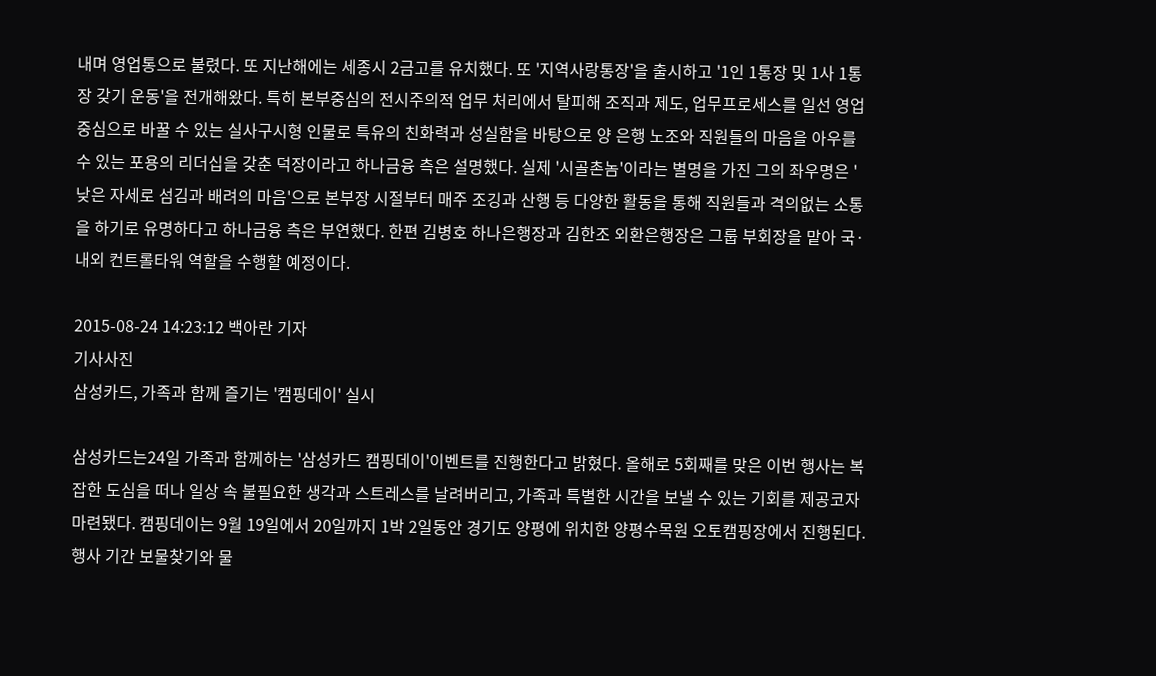내며 영업통으로 불렸다. 또 지난해에는 세종시 2금고를 유치했다. 또 '지역사랑통장'을 출시하고 '1인 1통장 및 1사 1통장 갖기 운동'을 전개해왔다. 특히 본부중심의 전시주의적 업무 처리에서 탈피해 조직과 제도, 업무프로세스를 일선 영업 중심으로 바꿀 수 있는 실사구시형 인물로 특유의 친화력과 성실함을 바탕으로 양 은행 노조와 직원들의 마음을 아우를 수 있는 포용의 리더십을 갖춘 덕장이라고 하나금융 측은 설명했다. 실제 '시골촌놈'이라는 별명을 가진 그의 좌우명은 '낮은 자세로 섬김과 배려의 마음'으로 본부장 시절부터 매주 조깅과 산행 등 다양한 활동을 통해 직원들과 격의없는 소통을 하기로 유명하다고 하나금융 측은 부연했다. 한편 김병호 하나은행장과 김한조 외환은행장은 그룹 부회장을 맡아 국·내외 컨트롤타워 역할을 수행할 예정이다.

2015-08-24 14:23:12 백아란 기자
기사사진
삼성카드, 가족과 함께 즐기는 '캠핑데이' 실시

삼성카드는24일 가족과 함께하는 '삼성카드 캠핑데이'이벤트를 진행한다고 밝혔다. 올해로 5회째를 맞은 이번 행사는 복잡한 도심을 떠나 일상 속 불필요한 생각과 스트레스를 날려버리고, 가족과 특별한 시간을 보낼 수 있는 기회를 제공코자 마련됐다. 캠핑데이는 9월 19일에서 20일까지 1박 2일동안 경기도 양평에 위치한 양평수목원 오토캠핑장에서 진행된다. 행사 기간 보물찾기와 물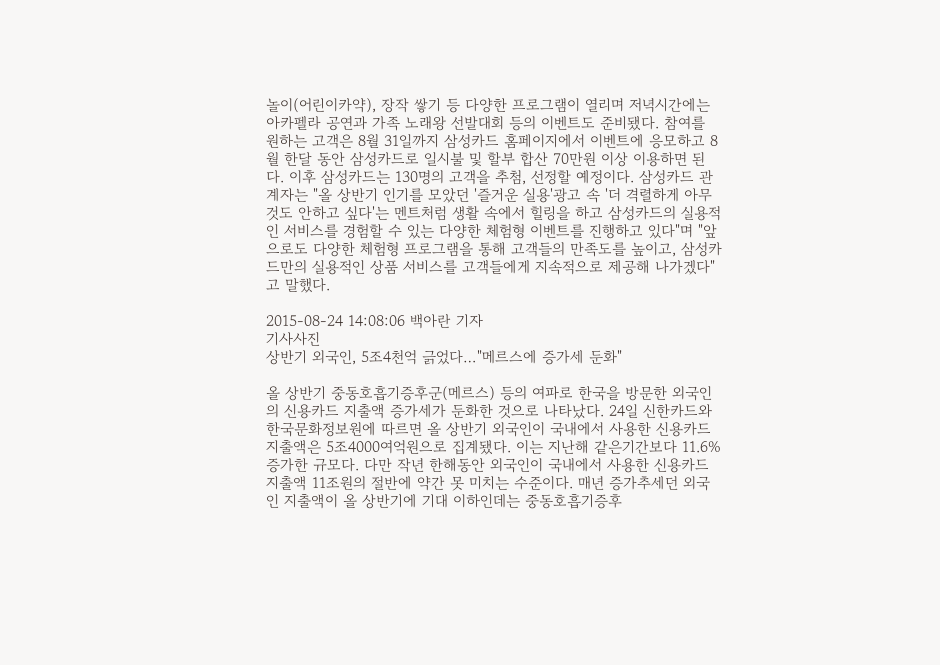놀이(어린이카약), 장작 쌓기 등 다양한 프로그램이 열리며 저녁시간에는 아카펠라 공연과 가족 노래왕 선발대회 등의 이벤트도 준비됐다. 참여를 원하는 고객은 8월 31일까지 삼성카드 홈페이지에서 이벤트에 응모하고 8월 한달 동안 삼성카드로 일시불 및 할부 합산 70만원 이상 이용하면 된다. 이후 삼성카드는 130명의 고객을 추첨, 선정할 예정이다. 삼성카드 관계자는 "올 상반기 인기를 모았던 '즐거운 실용'광고 속 '더 격렬하게 아무것도 안하고 싶다'는 멘트처럼 생활 속에서 힐링을 하고 삼성카드의 실용적인 서비스를 경험할 수 있는 다양한 체험형 이벤트를 진행하고 있다"며 "앞으로도 다양한 체험형 프로그램을 통해 고객들의 만족도를 높이고, 삼성카드만의 실용적인 상품 서비스를 고객들에게 지속적으로 제공해 나가겠다"고 말했다.

2015-08-24 14:08:06 백아란 기자
기사사진
상반기 외국인, 5조4천억 긁었다…"메르스에 증가세 둔화"

올 상반기 중동호흡기증후군(메르스) 등의 여파로 한국을 방문한 외국인의 신용카드 지출액 증가세가 둔화한 것으로 나타났다. 24일 신한카드와 한국문화정보원에 따르면 올 상반기 외국인이 국내에서 사용한 신용카드 지출액은 5조4000여억원으로 집계됐다. 이는 지난해 같은기간보다 11.6% 증가한 규모다. 다만 작년 한해동안 외국인이 국내에서 사용한 신용카드 지출액 11조원의 절반에 약간 못 미치는 수준이다. 매년 증가추세던 외국인 지출액이 올 상반기에 기대 이하인데는 중동호흡기증후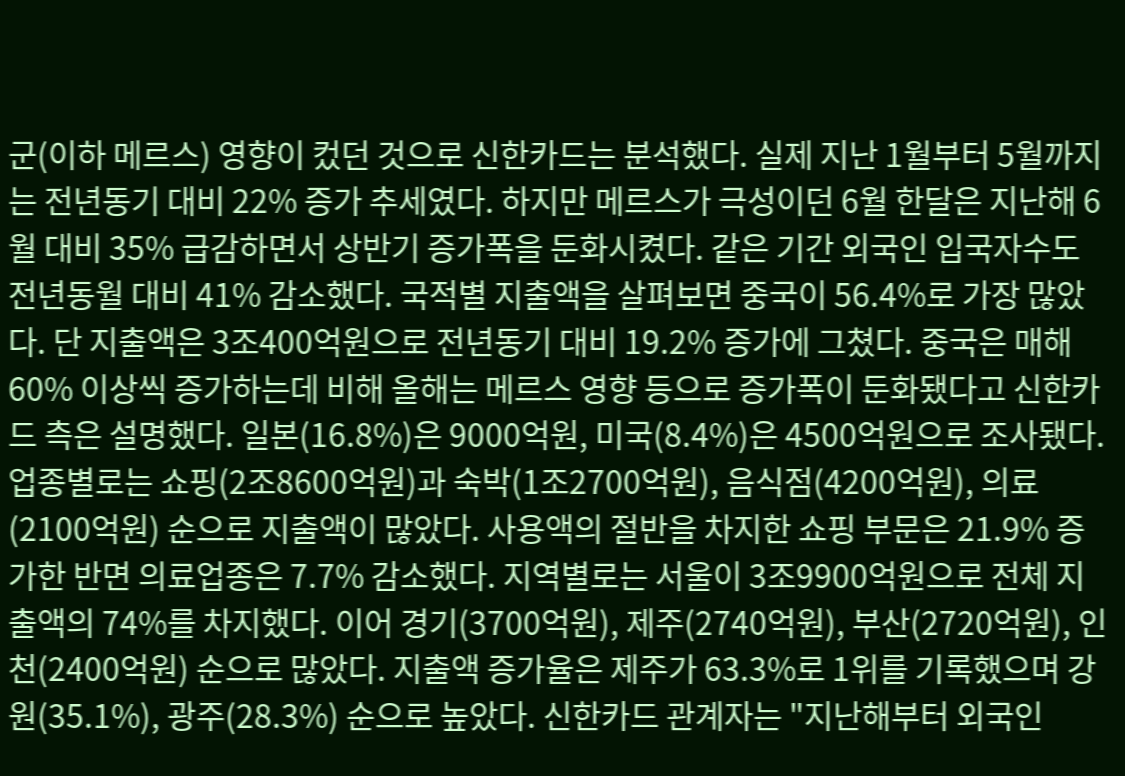군(이하 메르스) 영향이 컸던 것으로 신한카드는 분석했다. 실제 지난 1월부터 5월까지는 전년동기 대비 22% 증가 추세였다. 하지만 메르스가 극성이던 6월 한달은 지난해 6월 대비 35% 급감하면서 상반기 증가폭을 둔화시켰다. 같은 기간 외국인 입국자수도 전년동월 대비 41% 감소했다. 국적별 지출액을 살펴보면 중국이 56.4%로 가장 많았다. 단 지출액은 3조400억원으로 전년동기 대비 19.2% 증가에 그쳤다. 중국은 매해 60% 이상씩 증가하는데 비해 올해는 메르스 영향 등으로 증가폭이 둔화됐다고 신한카드 측은 설명했다. 일본(16.8%)은 9000억원, 미국(8.4%)은 4500억원으로 조사됐다. 업종별로는 쇼핑(2조8600억원)과 숙박(1조2700억원), 음식점(4200억원), 의료(2100억원) 순으로 지출액이 많았다. 사용액의 절반을 차지한 쇼핑 부문은 21.9% 증가한 반면 의료업종은 7.7% 감소했다. 지역별로는 서울이 3조9900억원으로 전체 지출액의 74%를 차지했다. 이어 경기(3700억원), 제주(2740억원), 부산(2720억원), 인천(2400억원) 순으로 많았다. 지출액 증가율은 제주가 63.3%로 1위를 기록했으며 강원(35.1%), 광주(28.3%) 순으로 높았다. 신한카드 관계자는 "지난해부터 외국인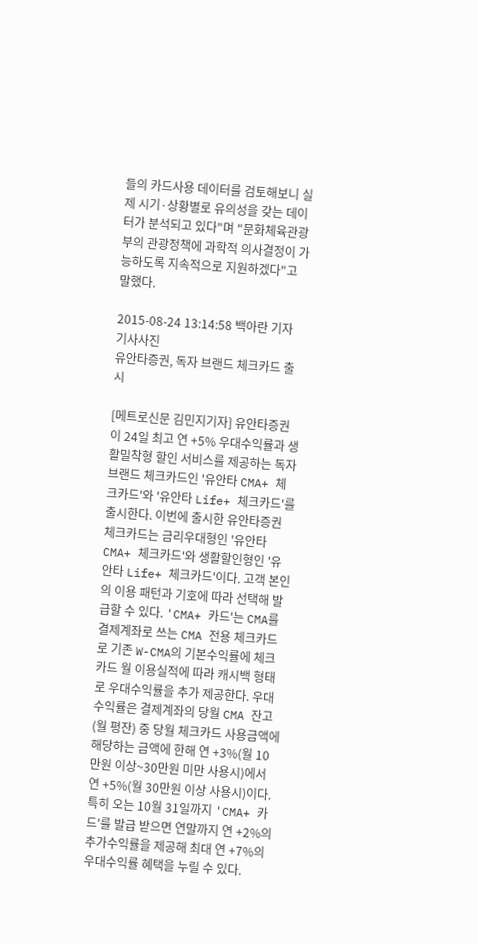들의 카드사용 데이터를 검토해보니 실제 시기·상황별로 유의성을 갖는 데이터가 분석되고 있다"며 "문화체육관광부의 관광정책에 과학적 의사결정이 가능하도록 지속적으로 지원하겠다"고 말했다.

2015-08-24 13:14:58 백아란 기자
기사사진
유안타증권, 독자 브랜드 체크카드 출시

[메트로신문 김민지기자] 유안타증권이 24일 최고 연 +5% 우대수익률과 생활밀착형 할인 서비스를 제공하는 독자 브랜드 체크카드인 '유안타 CMA+ 체크카드'와 '유안타 Life+ 체크카드'를 출시한다. 이번에 출시한 유안타증권 체크카드는 금리우대형인 '유안타 CMA+ 체크카드'와 생활할인형인 '유안타 Life+ 체크카드'이다. 고객 본인의 이용 패턴과 기호에 따라 선택해 발급할 수 있다. 'CMA+ 카드'는 CMA를 결제계좌로 쓰는 CMA 전용 체크카드로 기존 W-CMA의 기본수익률에 체크카드 월 이용실적에 따라 캐시백 형태로 우대수익률을 추가 제공한다. 우대수익률은 결제계좌의 당월 CMA 잔고(월 평잔) 중 당월 체크카드 사용금액에 해당하는 금액에 한해 연 +3%(월 10만원 이상~30만원 미만 사용시)에서 연 +5%(월 30만원 이상 사용시)이다. 특히 오는 10월 31일까지 'CMA+ 카드'를 발급 받으면 연말까지 연 +2%의 추가수익률을 제공해 최대 연 +7%의 우대수익률 혜택을 누릴 수 있다.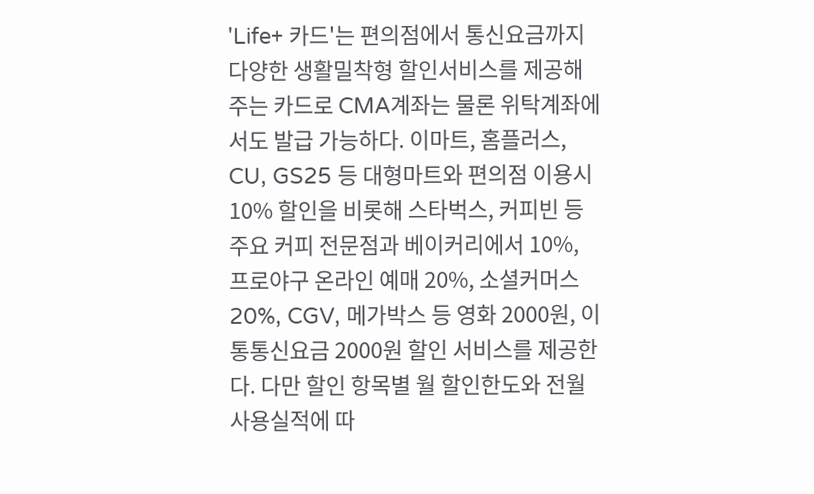'Life+ 카드'는 편의점에서 통신요금까지 다양한 생활밀착형 할인서비스를 제공해 주는 카드로 CMA계좌는 물론 위탁계좌에서도 발급 가능하다. 이마트, 홈플러스, CU, GS25 등 대형마트와 편의점 이용시 10% 할인을 비롯해 스타벅스, 커피빈 등 주요 커피 전문점과 베이커리에서 10%, 프로야구 온라인 예매 20%, 소셜커머스 20%, CGV, 메가박스 등 영화 2000원, 이통통신요금 2000원 할인 서비스를 제공한다. 다만 할인 항목별 월 할인한도와 전월 사용실적에 따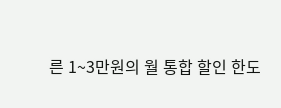른 1~3만원의 월 통합 할인 한도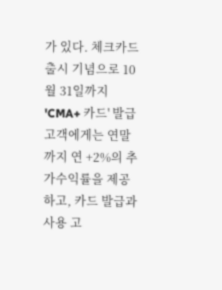가 있다. 체크카드 출시 기념으로 10월 31일까지 'CMA+ 카드' 발급 고객에게는 연말까지 연 +2%의 추가수익률을 제공하고, 카드 발급과 사용 고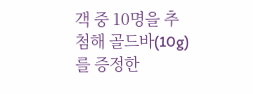객 중 10명을 추첨해 골드바(10g)를 증정한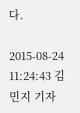다.

2015-08-24 11:24:43 김민지 기자